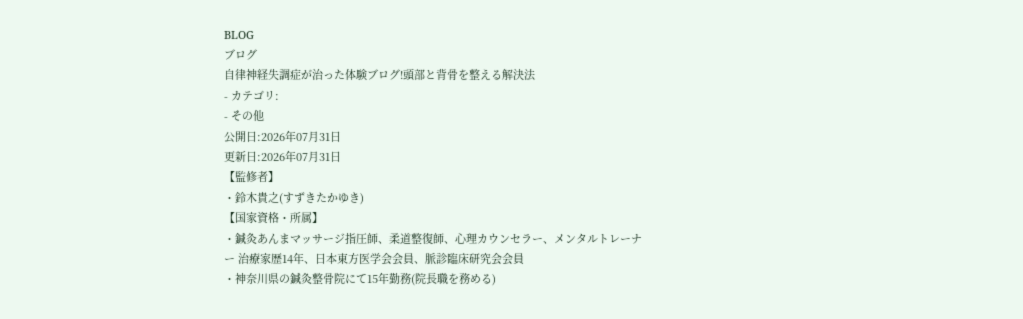BLOG
ブログ
自律神経失調症が治った体験ブログ!頭部と背骨を整える解決法
- カテゴリ:
- その他
公開日:2026年07月31日
更新日:2026年07月31日
【監修者】
・鈴木貴之(すずきたかゆき)
【国家資格・所属】
・鍼灸あんまマッサージ指圧師、柔道整復師、心理カウンセラー、メンタルトレーナー 治療家歴14年、日本東方医学会会員、脈診臨床研究会会員
・神奈川県の鍼灸整骨院にて15年勤務(院長職を務める)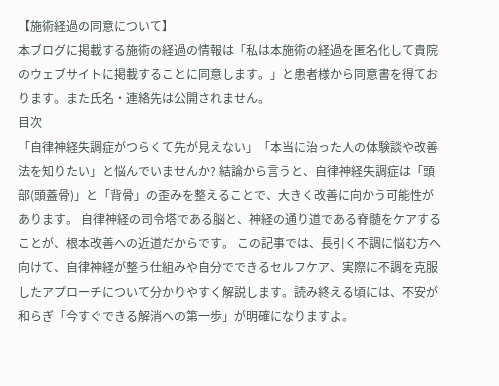【施術経過の同意について】
本ブログに掲載する施術の経過の情報は「私は本施術の経過を匿名化して貴院のウェブサイトに掲載することに同意します。」と患者様から同意書を得ております。また氏名・連絡先は公開されません。
目次
「自律神経失調症がつらくて先が見えない」「本当に治った人の体験談や改善法を知りたい」と悩んでいませんか? 結論から言うと、自律神経失調症は「頭部(頭蓋骨)」と「背骨」の歪みを整えることで、大きく改善に向かう可能性があります。 自律神経の司令塔である脳と、神経の通り道である脊髄をケアすることが、根本改善への近道だからです。 この記事では、長引く不調に悩む方へ向けて、自律神経が整う仕組みや自分でできるセルフケア、実際に不調を克服したアプローチについて分かりやすく解説します。読み終える頃には、不安が和らぎ「今すぐできる解消への第一歩」が明確になりますよ。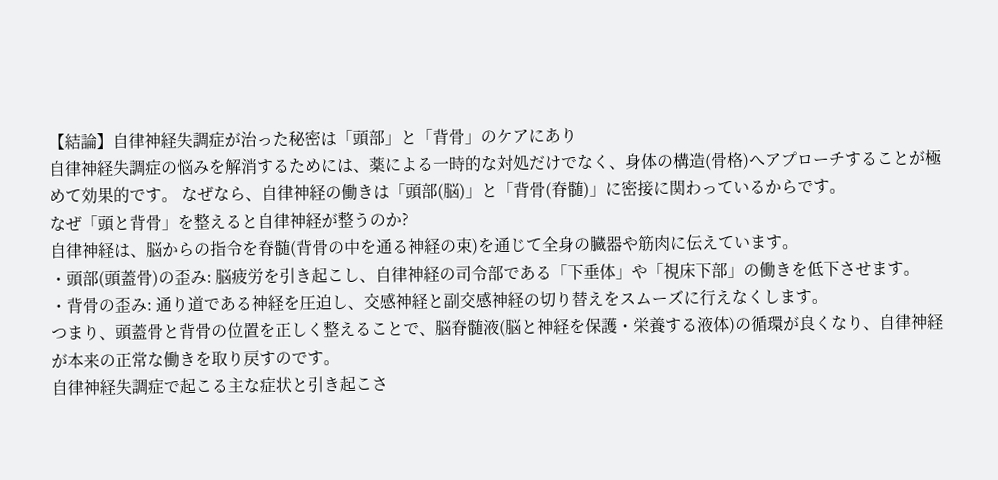【結論】自律神経失調症が治った秘密は「頭部」と「背骨」のケアにあり
自律神経失調症の悩みを解消するためには、薬による一時的な対処だけでなく、身体の構造(骨格)へアプローチすることが極めて効果的です。 なぜなら、自律神経の働きは「頭部(脳)」と「背骨(脊髄)」に密接に関わっているからです。
なぜ「頭と背骨」を整えると自律神経が整うのか?
自律神経は、脳からの指令を脊髄(背骨の中を通る神経の束)を通じて全身の臓器や筋肉に伝えています。
・頭部(頭蓋骨)の歪み: 脳疲労を引き起こし、自律神経の司令部である「下垂体」や「視床下部」の働きを低下させます。
・背骨の歪み: 通り道である神経を圧迫し、交感神経と副交感神経の切り替えをスムーズに行えなくします。
つまり、頭蓋骨と背骨の位置を正しく整えることで、脳脊髄液(脳と神経を保護・栄養する液体)の循環が良くなり、自律神経が本来の正常な働きを取り戻すのです。
自律神経失調症で起こる主な症状と引き起こさ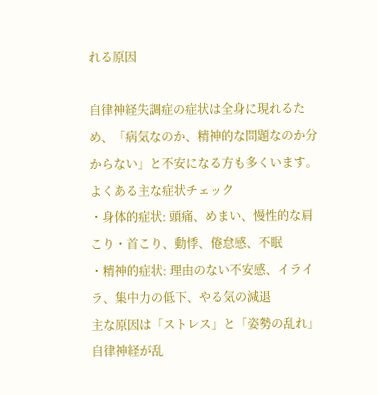れる原因

自律神経失調症の症状は全身に現れるため、「病気なのか、精神的な問題なのか分からない」と不安になる方も多くいます。
よくある主な症状チェック
・身体的症状: 頭痛、めまい、慢性的な肩こり・首こり、動悸、倦怠感、不眠
・精神的症状: 理由のない不安感、イライラ、集中力の低下、やる気の減退
主な原因は「ストレス」と「姿勢の乱れ」
自律神経が乱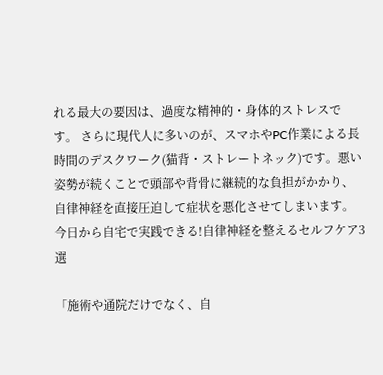れる最大の要因は、過度な精神的・身体的ストレスです。 さらに現代人に多いのが、スマホやPC作業による長時間のデスクワーク(猫背・ストレートネック)です。悪い姿勢が続くことで頭部や背骨に継続的な負担がかかり、自律神経を直接圧迫して症状を悪化させてしまいます。
今日から自宅で実践できる!自律神経を整えるセルフケア3選

「施術や通院だけでなく、自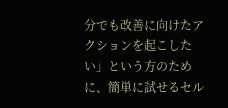分でも改善に向けたアクションを起こしたい」という方のために、簡単に試せるセル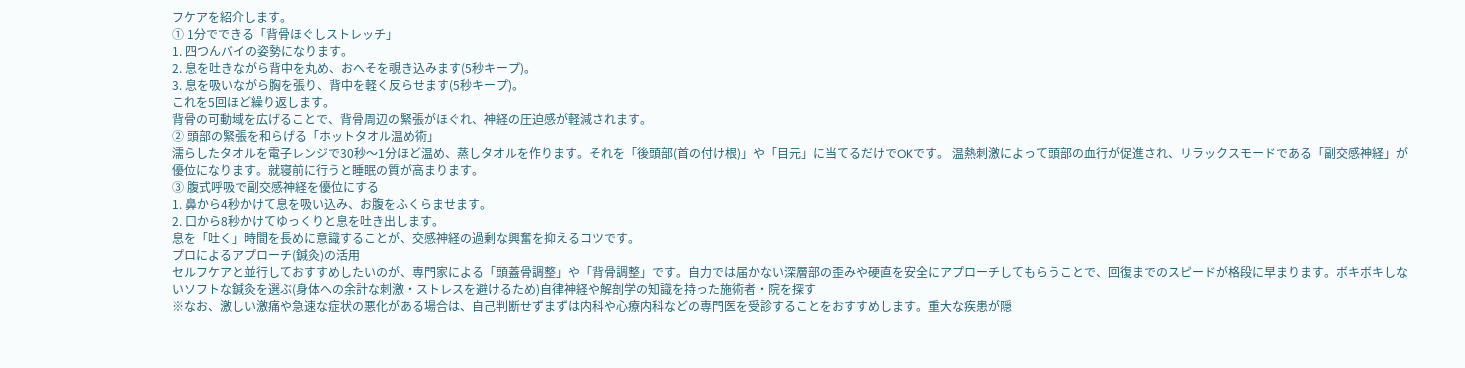フケアを紹介します。
① 1分でできる「背骨ほぐしストレッチ」
1. 四つんバイの姿勢になります。
2. 息を吐きながら背中を丸め、おへそを覗き込みます(5秒キープ)。
3. 息を吸いながら胸を張り、背中を軽く反らせます(5秒キープ)。
これを5回ほど繰り返します。
背骨の可動域を広げることで、背骨周辺の緊張がほぐれ、神経の圧迫感が軽減されます。
② 頭部の緊張を和らげる「ホットタオル温め術」
濡らしたタオルを電子レンジで30秒〜1分ほど温め、蒸しタオルを作ります。それを「後頭部(首の付け根)」や「目元」に当てるだけでOKです。 温熱刺激によって頭部の血行が促進され、リラックスモードである「副交感神経」が優位になります。就寝前に行うと睡眠の質が高まります。
③ 腹式呼吸で副交感神経を優位にする
1. 鼻から4秒かけて息を吸い込み、お腹をふくらませます。
2. 口から8秒かけてゆっくりと息を吐き出します。
息を「吐く」時間を長めに意識することが、交感神経の過剰な興奮を抑えるコツです。
プロによるアプローチ(鍼灸)の活用
セルフケアと並行しておすすめしたいのが、専門家による「頭蓋骨調整」や「背骨調整」です。自力では届かない深層部の歪みや硬直を安全にアプローチしてもらうことで、回復までのスピードが格段に早まります。ボキボキしないソフトな鍼灸を選ぶ(身体への余計な刺激・ストレスを避けるため)自律神経や解剖学の知識を持った施術者・院を探す
※なお、激しい激痛や急速な症状の悪化がある場合は、自己判断せずまずは内科や心療内科などの専門医を受診することをおすすめします。重大な疾患が隠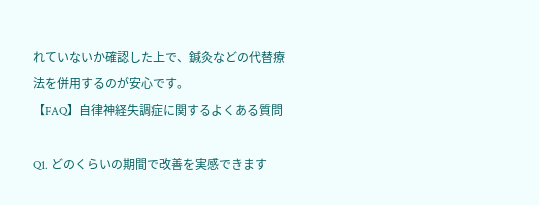れていないか確認した上で、鍼灸などの代替療法を併用するのが安心です。
【FAQ】自律神経失調症に関するよくある質問

Q1. どのくらいの期間で改善を実感できます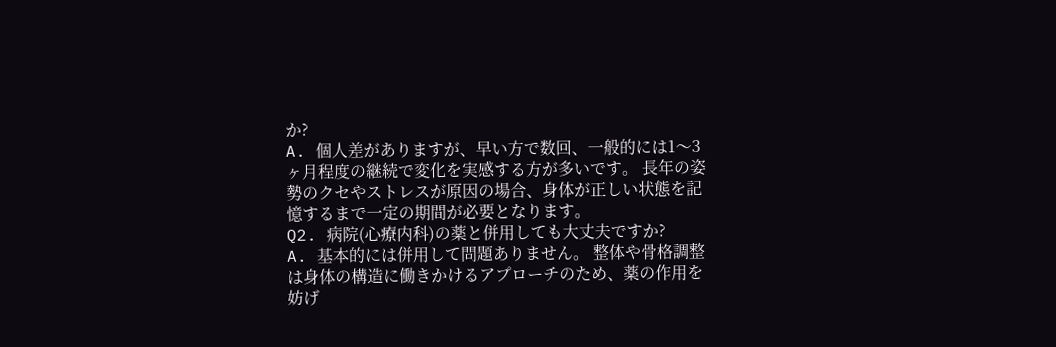か?
A. 個人差がありますが、早い方で数回、一般的には1〜3ヶ月程度の継続で変化を実感する方が多いです。 長年の姿勢のクセやストレスが原因の場合、身体が正しい状態を記憶するまで一定の期間が必要となります。
Q2. 病院(心療内科)の薬と併用しても大丈夫ですか?
A. 基本的には併用して問題ありません。 整体や骨格調整は身体の構造に働きかけるアプローチのため、薬の作用を妨げ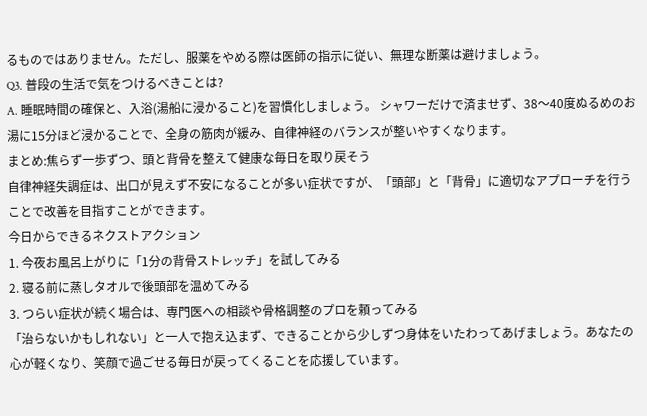るものではありません。ただし、服薬をやめる際は医師の指示に従い、無理な断薬は避けましょう。
Q3. 普段の生活で気をつけるべきことは?
A. 睡眠時間の確保と、入浴(湯船に浸かること)を習慣化しましょう。 シャワーだけで済ませず、38〜40度ぬるめのお湯に15分ほど浸かることで、全身の筋肉が緩み、自律神経のバランスが整いやすくなります。
まとめ:焦らず一歩ずつ、頭と背骨を整えて健康な毎日を取り戻そう
自律神経失調症は、出口が見えず不安になることが多い症状ですが、「頭部」と「背骨」に適切なアプローチを行うことで改善を目指すことができます。
今日からできるネクストアクション
1. 今夜お風呂上がりに「1分の背骨ストレッチ」を試してみる
2. 寝る前に蒸しタオルで後頭部を温めてみる
3. つらい症状が続く場合は、専門医への相談や骨格調整のプロを頼ってみる
「治らないかもしれない」と一人で抱え込まず、できることから少しずつ身体をいたわってあげましょう。あなたの心が軽くなり、笑顔で過ごせる毎日が戻ってくることを応援しています。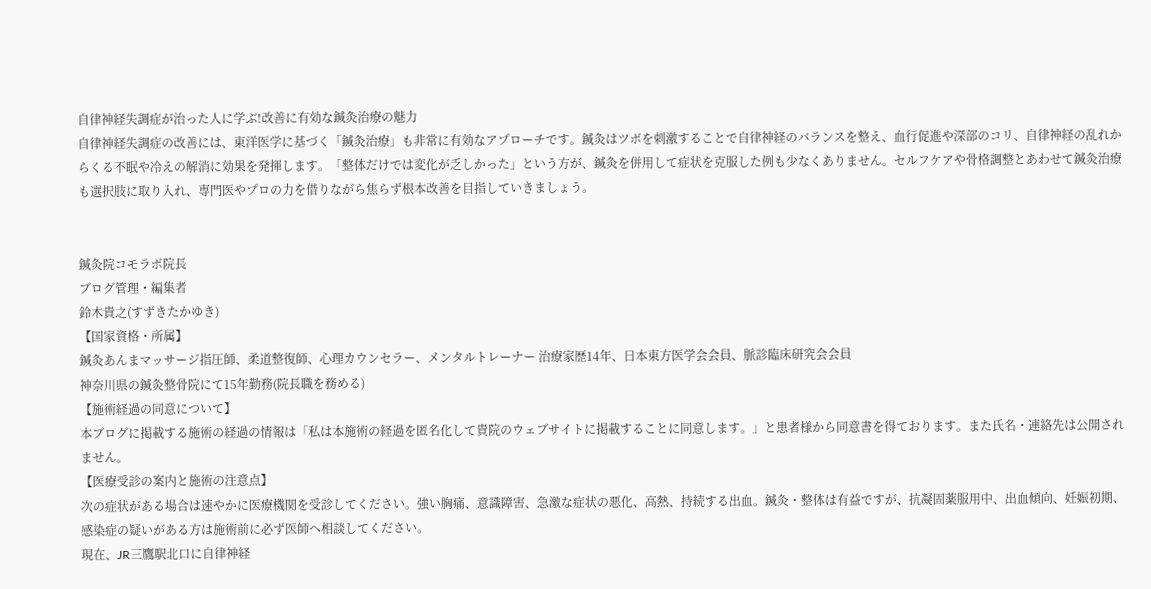自律神経失調症が治った人に学ぶ!改善に有効な鍼灸治療の魅力
自律神経失調症の改善には、東洋医学に基づく「鍼灸治療」も非常に有効なアプローチです。鍼灸はツボを刺激することで自律神経のバランスを整え、血行促進や深部のコリ、自律神経の乱れからくる不眠や冷えの解消に効果を発揮します。「整体だけでは変化が乏しかった」という方が、鍼灸を併用して症状を克服した例も少なくありません。セルフケアや骨格調整とあわせて鍼灸治療も選択肢に取り入れ、専門医やプロの力を借りながら焦らず根本改善を目指していきましょう。


鍼灸院コモラボ院長
ブログ管理・編集者
鈴木貴之(すずきたかゆき)
【国家資格・所属】
鍼灸あんまマッサージ指圧師、柔道整復師、心理カウンセラー、メンタルトレーナー 治療家歴14年、日本東方医学会会員、脈診臨床研究会会員
神奈川県の鍼灸整骨院にて15年勤務(院長職を務める)
【施術経過の同意について】
本ブログに掲載する施術の経過の情報は「私は本施術の経過を匿名化して貴院のウェブサイトに掲載することに同意します。」と患者様から同意書を得ております。また氏名・連絡先は公開されません。
【医療受診の案内と施術の注意点】
次の症状がある場合は速やかに医療機関を受診してください。強い胸痛、意識障害、急激な症状の悪化、高熱、持続する出血。鍼灸・整体は有益ですが、抗凝固薬服用中、出血傾向、妊娠初期、感染症の疑いがある方は施術前に必ず医師へ相談してください。
現在、JR三鷹駅北口に自律神経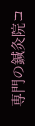専門の鍼灸院コ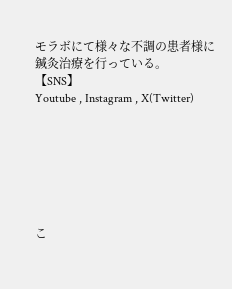モラボにて様々な不調の患者様に鍼灸治療を行っている。
【SNS】
Youtube , Instagram , X(Twitter)







こ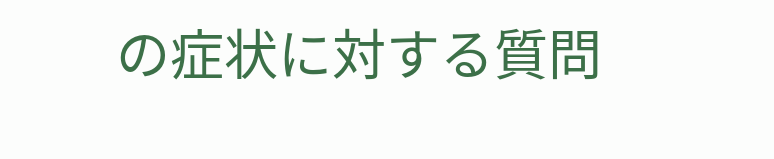の症状に対する質問